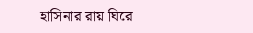হাসিনার রায় ঘিরে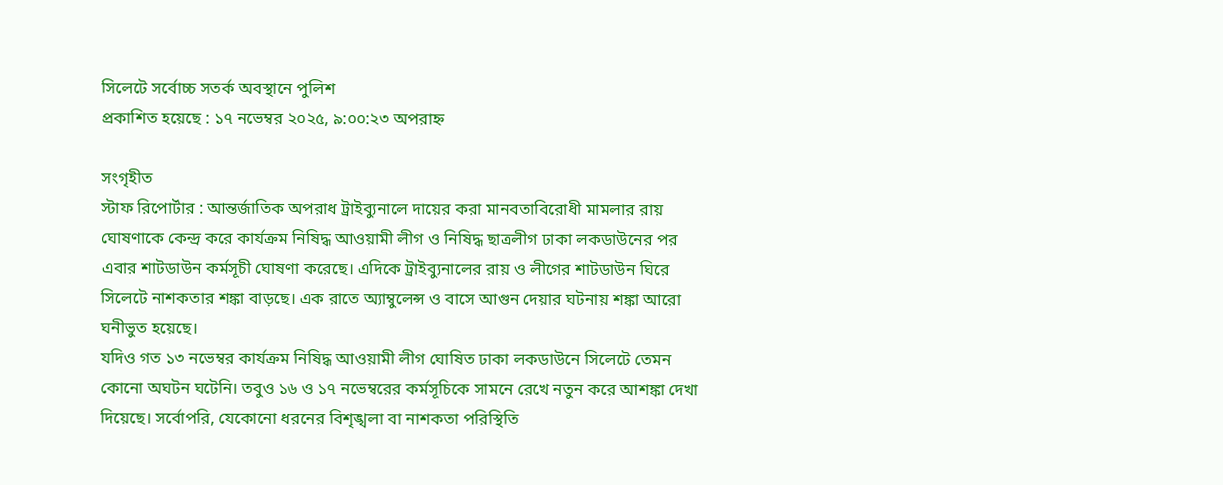সিলেটে সর্বোচ্চ সতর্ক অবস্থানে পুলিশ
প্রকাশিত হয়েছে : ১৭ নভেম্বর ২০২৫, ৯:০০:২৩ অপরাহ্ন

সংগৃহীত
স্টাফ রিপোর্টার : আন্তর্জাতিক অপরাধ ট্রাইব্যুনালে দায়ের করা মানবতাবিরোধী মামলার রায় ঘোষণাকে কেন্দ্র করে কার্যক্রম নিষিদ্ধ আওয়ামী লীগ ও নিষিদ্ধ ছাত্রলীগ ঢাকা লকডাউনের পর এবার শাটডাউন কর্মসূচী ঘোষণা করেছে। এদিকে ট্রাইব্যুনালের রায় ও লীগের শাটডাউন ঘিরে সিলেটে নাশকতার শঙ্কা বাড়ছে। এক রাতে অ্যাম্বুলেন্স ও বাসে আগুন দেয়ার ঘটনায় শঙ্কা আরো ঘনীভুত হয়েছে।
যদিও গত ১৩ নভেম্বর কার্যক্রম নিষিদ্ধ আওয়ামী লীগ ঘোষিত ঢাকা লকডাউনে সিলেটে তেমন কোনো অঘটন ঘটেনি। তবুও ১৬ ও ১৭ নভেম্বরের কর্মসূচিকে সামনে রেখে নতুন করে আশঙ্কা দেখা দিয়েছে। সর্বোপরি, যেকোনো ধরনের বিশৃঙ্খলা বা নাশকতা পরিস্থিতি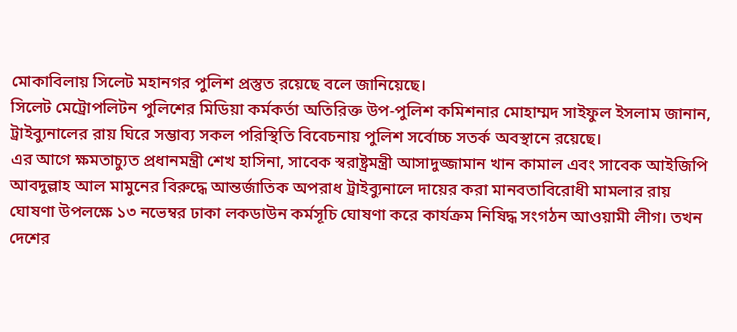মোকাবিলায় সিলেট মহানগর পুলিশ প্রস্তুত রয়েছে বলে জানিয়েছে।
সিলেট মেট্রোপলিটন পুলিশের মিডিয়া কর্মকর্তা অতিরিক্ত উপ-পুলিশ কমিশনার মোহাম্মদ সাইফুল ইসলাম জানান, ট্রাইব্যুনালের রায় ঘিরে সম্ভাব্য সকল পরিস্থিতি বিবেচনায় পুলিশ সর্বোচ্চ সতর্ক অবস্থানে রয়েছে।
এর আগে ক্ষমতাচ্যুত প্রধানমন্ত্রী শেখ হাসিনা, সাবেক স্বরাষ্ট্রমন্ত্রী আসাদুজ্জামান খান কামাল এবং সাবেক আইজিপি আবদুল্লাহ আল মামুনের বিরুদ্ধে আন্তর্জাতিক অপরাধ ট্রাইব্যুনালে দায়ের করা মানবতাবিরোধী মামলার রায় ঘোষণা উপলক্ষে ১৩ নভেম্বর ঢাকা লকডাউন কর্মসূচি ঘোষণা করে কার্যক্রম নিষিদ্ধ সংগঠন আওয়ামী লীগ। তখন দেশের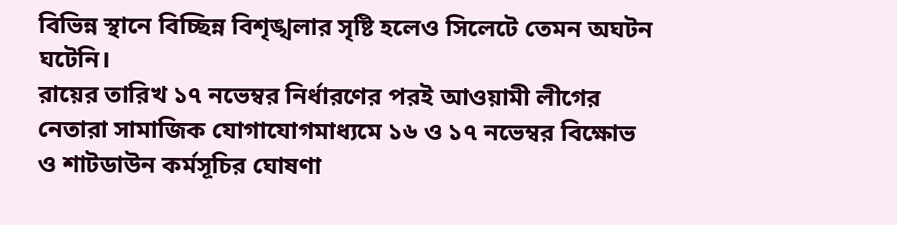বিভিন্ন স্থানে বিচ্ছিন্ন বিশৃঙ্খলার সৃষ্টি হলেও সিলেটে তেমন অঘটন ঘটেনি।
রায়ের তারিখ ১৭ নভেম্বর নির্ধারণের পরই আওয়ামী লীগের নেতারা সামাজিক যোগাযোগমাধ্যমে ১৬ ও ১৭ নভেম্বর বিক্ষোভ ও শাটডাউন কর্মসূচির ঘোষণা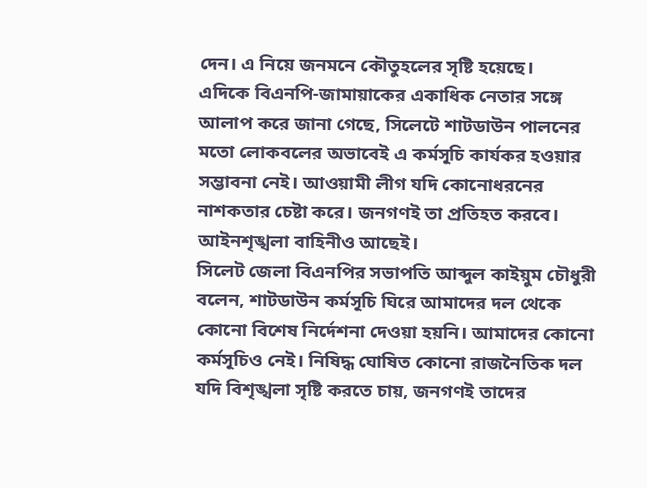দেন। এ নিয়ে জনমনে কৌতুহলের সৃষ্টি হয়েছে।
এদিকে বিএনপি-জামায়াকের একাধিক নেতার সঙ্গে আলাপ করে জানা গেছে, সিলেটে শাটডাউন পালনের মতো লোকবলের অভাবেই এ কর্মসূচি কার্যকর হওয়ার সম্ভাবনা নেই। আওয়ামী লীগ যদি কোনোধরনের নাশকতার চেষ্টা করে। জনগণই তা প্রতিহত করবে। আইনশৃঙ্খলা বাহিনীও আছেই।
সিলেট জেলা বিএনপির সভাপতি আব্দুল কাইয়ুম চৌধুরী বলেন, শাটডাউন কর্মসূচি ঘিরে আমাদের দল থেকে কোনো বিশেষ নির্দেশনা দেওয়া হয়নি। আমাদের কোনো কর্মসূচিও নেই। নিষিদ্ধ ঘোষিত কোনো রাজনৈতিক দল যদি বিশৃঙ্খলা সৃষ্টি করতে চায়, জনগণই তাদের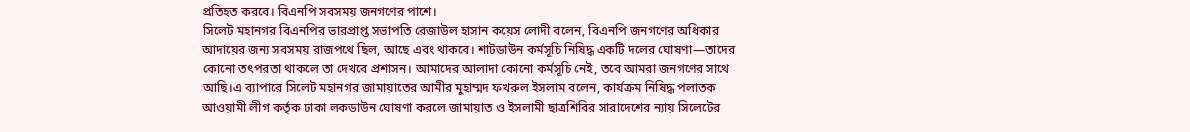প্রতিহত করবে। বিএনপি সবসময় জনগণের পাশে।
সিলেট মহানগর বিএনপির ভারপ্রাপ্ত সভাপতি রেজাউল হাসান কয়েস লোদী বলেন, বিএনপি জনগণের অধিকার আদায়ের জন্য সবসময় রাজপথে ছিল, আছে এবং থাকবে। শাটডাউন কর্মসূচি নিষিদ্ধ একটি দলের ঘোষণা—তাদের কোনো তৎপরতা থাকলে তা দেখবে প্রশাসন। আমাদের আলাদা কোনো কর্মসূচি নেই, তবে আমরা জনগণের সাথে আছি।এ ব্যাপারে সিলেট মহানগর জামায়াতের আমীর মুহাম্মদ ফখরুল ইসলাম বলেন, কার্যক্রম নিষিদ্ধ পলাতক আওয়ামী লীগ কর্তৃক ঢাকা লকডাউন ঘোষণা করলে জামায়াত ও ইসলামী ছাত্রশিবির সারাদেশের ন্যায় সিলেটের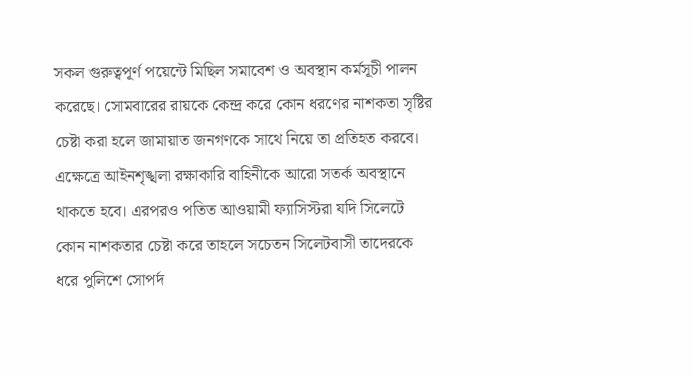সকল গুরুত্বপূর্ণ পয়েন্টে মিছিল সমাবেশ ও অবস্থান কর্মসূচী পালন করেছে। সোমবারের রায়কে কেন্দ্র করে কোন ধরণের নাশকতা সৃষ্টির চেষ্টা করা হলে জামায়াত জনগণকে সাথে নিয়ে তা প্রতিহত করবে। এক্ষেত্রে আইনশৃঙ্খলা রক্ষাকারি বাহিনীকে আরো সতর্ক অবস্থানে থাকতে হবে। এরপরও পতিত আওয়ামী ফ্যাসিস্টরা যদি সিলেটে কোন নাশকতার চেষ্টা করে তাহলে সচেতন সিলেটবাসী তাদেরকে ধরে পুলিশে সোপর্দ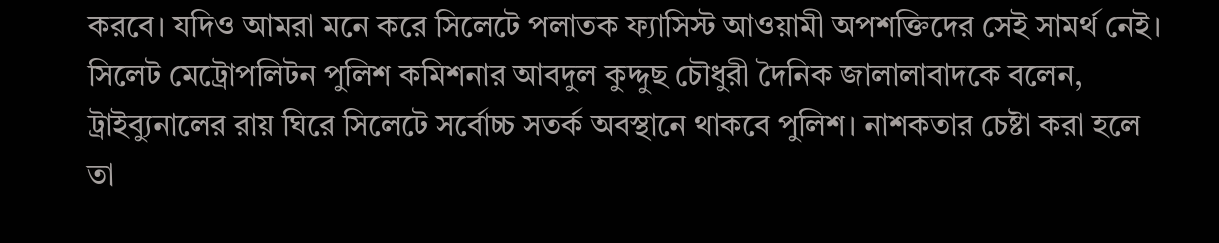করবে। যদিও আমরা মনে করে সিলেটে পলাতক ফ্যাসিস্ট আওয়ামী অপশক্তিদের সেই সামর্থ নেই।
সিলেট মেট্রোপলিটন পুলিশ কমিশনার আবদুল কুদ্দুছ চৌধুরী দৈনিক জালালাবাদকে বলেন, ট্রাইব্যুনালের রায় ঘিরে সিলেটে সর্বোচ্চ সতর্ক অবস্থানে থাকবে পুলিশ। নাশকতার চেষ্টা করা হলে তা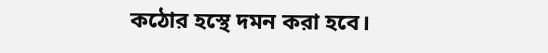কঠোর হস্থে দমন করা হবে।